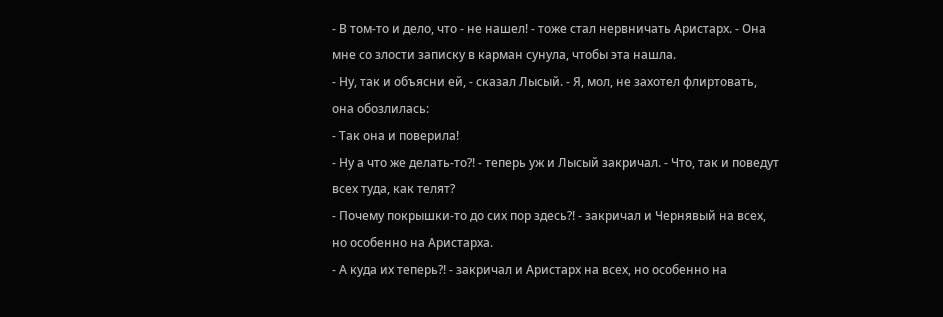- В том-то и дело, что - не нашел! - тоже стал нервничать Аристарх. - Она мне со злости записку в карман сунула, чтобы эта нашла.
- Ну, так и объясни ей, - сказал Лысый. - Я, мол, не захотел флиртовать, она обозлилась:
- Так она и поверила!
- Ну а что же делать-то?! - теперь уж и Лысый закричал. - Что, так и поведут всех туда, как телят?
- Почему покрышки-то до сих пор здесь?! - закричал и Чернявый на всех, но особенно на Аристарха.
- А куда их теперь?! - закричал и Аристарх на всех, но особенно на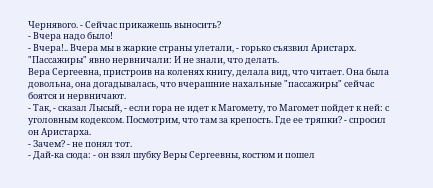Чернявого. - Сейчас прикажешь выносить?
- Вчера надо было!
- Вчера!.. Вчера мы в жаркие страны улетали, - горько съязвил Аристарх.
"Пассажиры" явно нервничали: И не знали, что делать.
Вера Сергеевна, пристроив на коленях книгу, делала вид, что читает. Она была довольна, она догадывалась, что вчерашние нахальные "пассажиры" сейчас боятся и нервничают.
- Так, - сказал Лысый, - если гора не идет к Магомету, то Магомет пойдет к ней: с уголовным кодексом. Посмотрим, что там за крепость. Где ее тряпки? - спросил он Аристарха.
- Зачем? - не понял тот.
- Дай-ка сюда: - он взял шубку Веры Сергеевны, костюм и пошел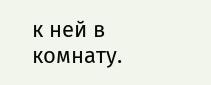к ней в комнату.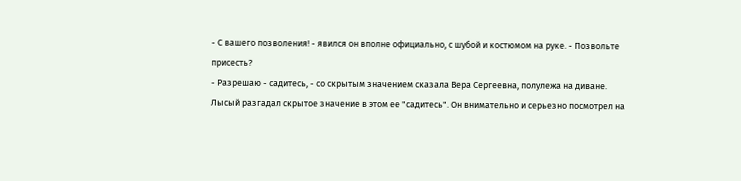- С вашего позволения! - явился он вполне официально, с шубой и костюмом на руке. - Позвольте присесть?
- Разрешаю - садитесь, - со скрытым значением сказала Вера Сергеевна, полулежа на диване.
Лысый разгадал скрытое значение в этом ее "садитесь". Он внимательно и серьезно посмотрел на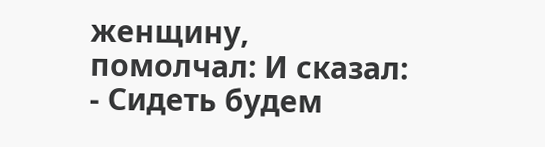женщину, помолчал: И сказал:
- Сидеть будем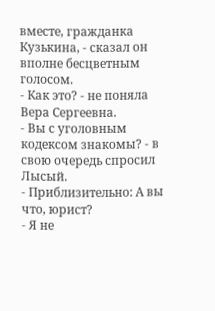вместе, гражданка Кузькина, - сказал он вполне бесцветным голосом.
- Как это? - не поняла Вера Сергеевна.
- Вы с уголовным кодексом знакомы? - в свою очередь спросил Лысый.
- Приблизительно: А вы что, юрист?
- Я не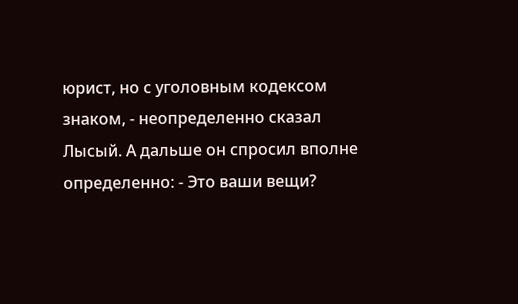юрист, но с уголовным кодексом знаком, - неопределенно сказал Лысый. А дальше он спросил вполне определенно: - Это ваши вещи?